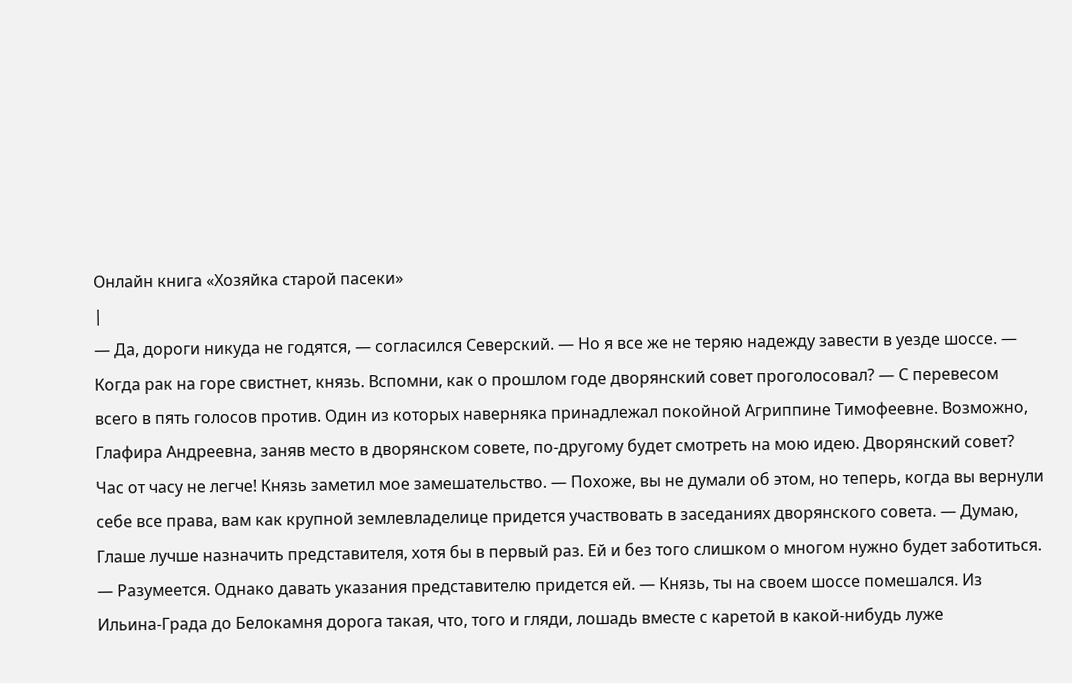Онлайн книга «Хозяйка старой пасеки»
|
— Да, дороги никуда не годятся, — согласился Северский. — Но я все же не теряю надежду завести в уезде шоссе. — Когда рак на горе свистнет, князь. Вспомни, как о прошлом годе дворянский совет проголосовал? — С перевесом всего в пять голосов против. Один из которых наверняка принадлежал покойной Агриппине Тимофеевне. Возможно, Глафира Андреевна, заняв место в дворянском совете, по-другому будет смотреть на мою идею. Дворянский совет? Час от часу не легче! Князь заметил мое замешательство. — Похоже, вы не думали об этом, но теперь, когда вы вернули себе все права, вам как крупной землевладелице придется участвовать в заседаниях дворянского совета. — Думаю, Глаше лучше назначить представителя, хотя бы в первый раз. Ей и без того слишком о многом нужно будет заботиться. — Разумеется. Однако давать указания представителю придется ей. — Князь, ты на своем шоссе помешался. Из Ильина-Града до Белокамня дорога такая, что, того и гляди, лошадь вместе с каретой в какой-нибудь луже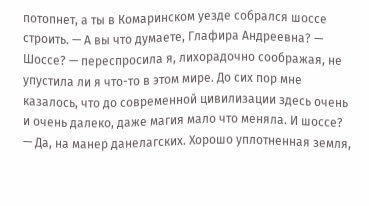потопнет, а ты в Комаринском уезде собрался шоссе строить. — А вы что думаете, Глафира Андреевна? — Шоссе? — переспросила я, лихорадочно соображая, не упустила ли я что-то в этом мире. До сих пор мне казалось, что до современной цивилизации здесь очень и очень далеко, даже магия мало что меняла. И шоссе? — Да, на манер данелагских. Хорошо уплотненная земля,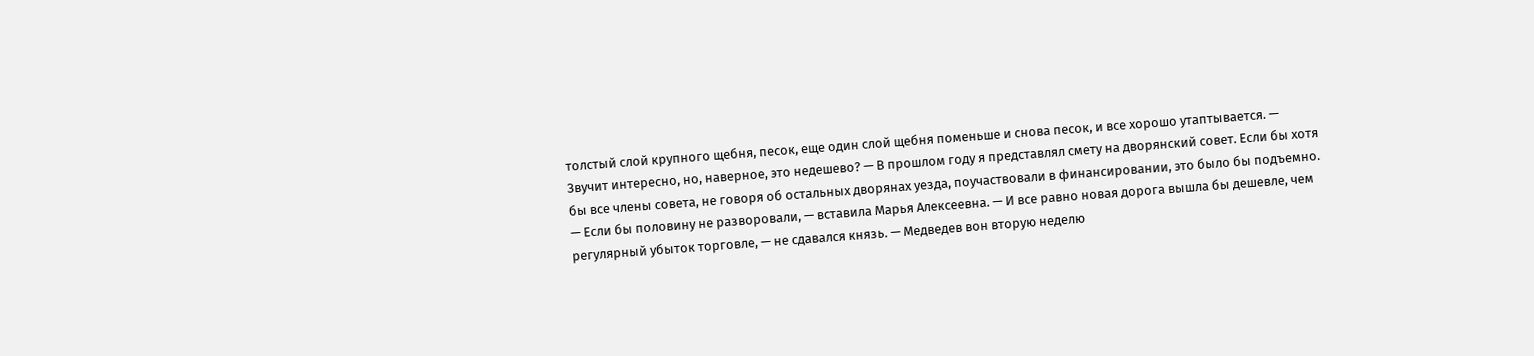толстый слой крупного щебня, песок, еще один слой щебня поменьше и снова песок, и все хорошо утаптывается. — Звучит интересно, но, наверное, это недешево? — В прошлом году я представлял смету на дворянский совет. Если бы хотя бы все члены совета, не говоря об остальных дворянах уезда, поучаствовали в финансировании, это было бы подъемно. — Если бы половину не разворовали, — вставила Марья Алексеевна. — И все равно новая дорога вышла бы дешевле, чем регулярный убыток торговле, — не сдавался князь. — Медведев вон вторую неделю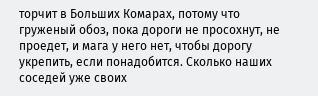торчит в Больших Комарах, потому что груженый обоз, пока дороги не просохнут, не проедет, и мага у него нет, чтобы дорогу укрепить, если понадобится. Сколько наших соседей уже своих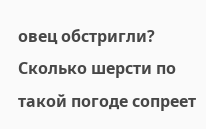овец обстригли? Сколько шерсти по такой погоде сопреет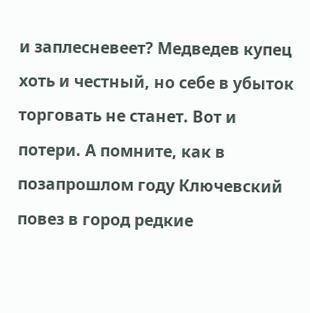и заплесневеет? Медведев купец хоть и честный, но себе в убыток торговать не станет. Вот и потери. А помните, как в позапрошлом году Ключевский повез в город редкие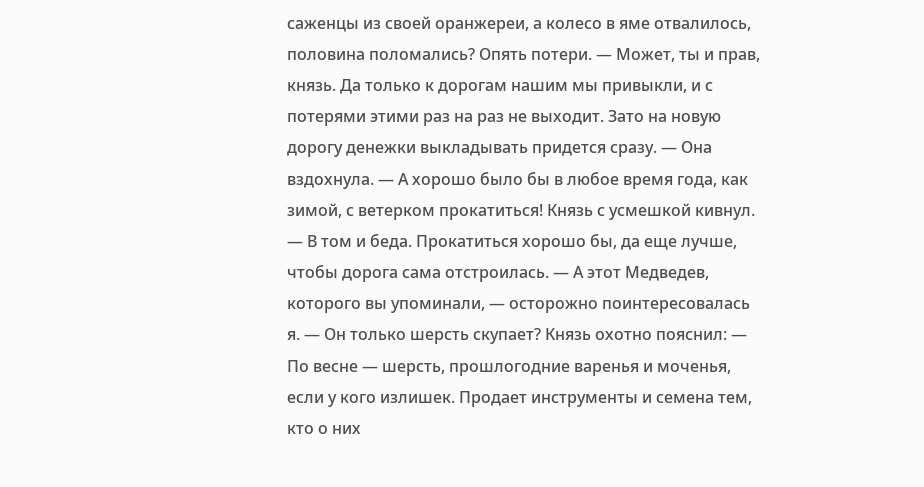саженцы из своей оранжереи, а колесо в яме отвалилось, половина поломались? Опять потери. — Может, ты и прав, князь. Да только к дорогам нашим мы привыкли, и с потерями этими раз на раз не выходит. Зато на новую дорогу денежки выкладывать придется сразу. — Она вздохнула. — А хорошо было бы в любое время года, как зимой, с ветерком прокатиться! Князь с усмешкой кивнул. — В том и беда. Прокатиться хорошо бы, да еще лучше, чтобы дорога сама отстроилась. — А этот Медведев, которого вы упоминали, — осторожно поинтересовалась я. — Он только шерсть скупает? Князь охотно пояснил: — По весне — шерсть, прошлогодние варенья и моченья, если у кого излишек. Продает инструменты и семена тем, кто о них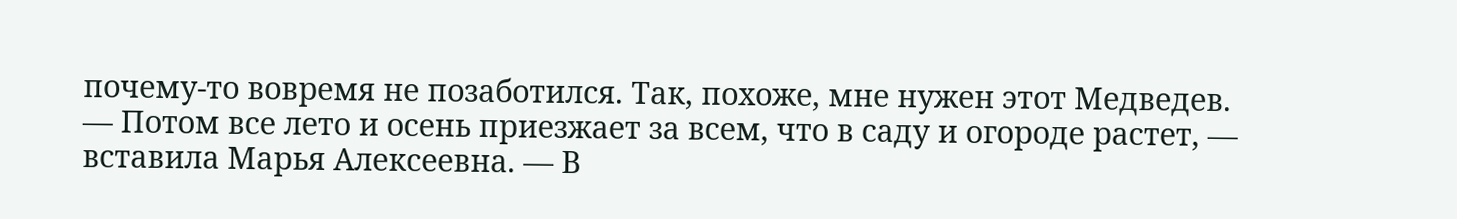почему-то вовремя не позаботился. Так, похоже, мне нужен этот Медведев. — Потом все лето и осень приезжает за всем, что в саду и огороде растет, — вставила Марья Алексеевна. — В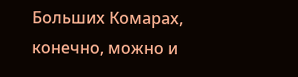Больших Комарах, конечно, можно и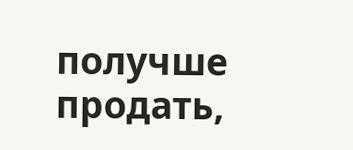получше продать,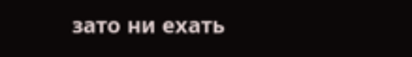зато ни ехать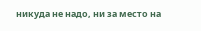никуда не надо, ни за место на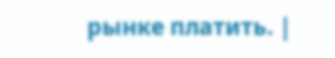рынке платить. |